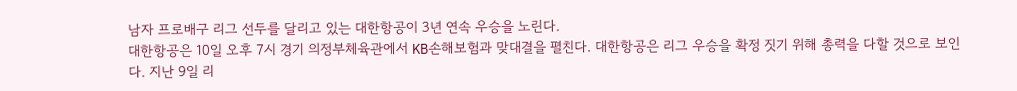남자 프로배구 리그 선두를 달리고 있는 대한항공이 3년 연속 우승을 노린다.
대한항공은 10일 오후 7시 경기 의정부체육관에서 KB손해보험과 맞대결을 펼친다. 대한항공은 리그 우승을 확정 짓기 위해 총력을 다할 것으로 보인다. 지난 9일 리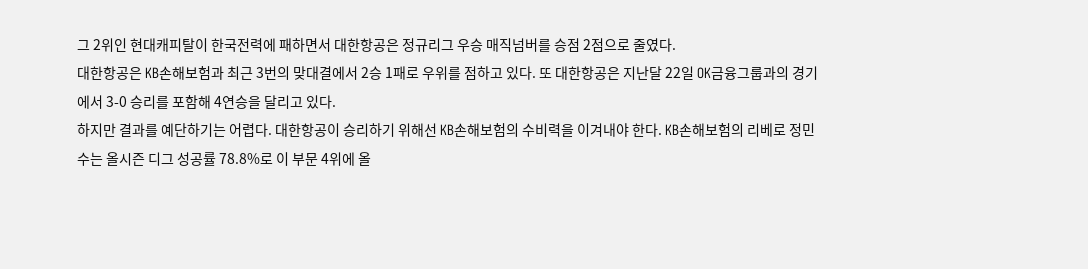그 2위인 현대캐피탈이 한국전력에 패하면서 대한항공은 정규리그 우승 매직넘버를 승점 2점으로 줄였다.
대한항공은 KB손해보험과 최근 3번의 맞대결에서 2승 1패로 우위를 점하고 있다. 또 대한항공은 지난달 22일 OK금융그룹과의 경기에서 3-0 승리를 포함해 4연승을 달리고 있다.
하지만 결과를 예단하기는 어렵다. 대한항공이 승리하기 위해선 KB손해보험의 수비력을 이겨내야 한다. KB손해보험의 리베로 정민수는 올시즌 디그 성공률 78.8%로 이 부문 4위에 올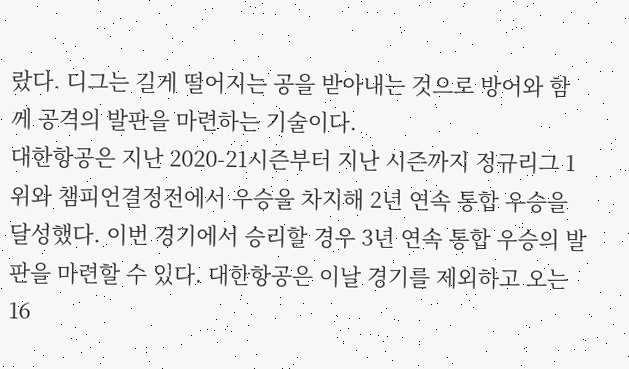랐다. 디그는 길게 떨어지는 공을 받아내는 것으로 방어와 함께 공격의 발판을 마련하는 기술이다.
대한항공은 지난 2020-21시즌부터 지난 시즌까지 정규리그 1위와 챔피언결정전에서 우승을 차지해 2년 연속 통합 우승을 달성했다. 이번 경기에서 승리할 경우 3년 연속 통합 우승의 발판을 마련할 수 있다. 대한항공은 이날 경기를 제외하고 오는 16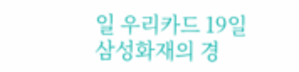일 우리카드 19일 삼성화재의 경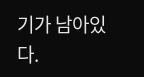기가 남아있다.